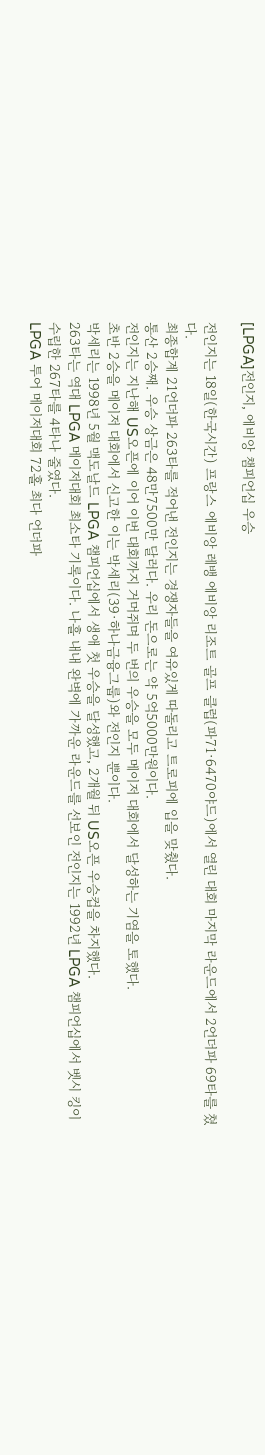[LPGA]전인지, 에비앙 챔피언십 우승

전인지는 18일(한국시간) 프랑스 에비앙 레뱅 에비앙 리조트 골프 클럽(파71·6470야드)에서 열린 대회 마지막 라운드에서 2언더파 69타를 쳤다.
최종합계 21언더파 263타를 적어낸 전인지는 경쟁자들을 여유있게 따돌리고 트로피에 입을 맞췄다.
통산 2승째. 우승 상금은 48만7500만 달러다. 우리 돈으로는 약 5억5000만원이다.
전인지는 지난해 US오픈에 이어 이번 대회까지 거머쥐며 두 번의 우승을 모두 메이저 대회에서 달성하는 기염을 토했다.
초반 2승을 메이저 대회에서 신고한 이는 박세리(39·하나금융그룹)와 전인지 뿐이다.
박세리는 1998년 5월 맥도날드 LPGA 챔피언십에서 생애 첫 우승을 달성했고, 2개월 뒤 US오픈 우승컵을 차지했다.
263타는 역대 LPGA 메이저대회 최소타 기록이다. 나흘 내내 완벽에 가까운 라운드를 선보인 전인지는 1992년 LPGA 챔피언십에서 벳시 킹이 수립한 267타를 4타나 줄였다.
LPGA 투어 메이저대회 72홀 최다 언더파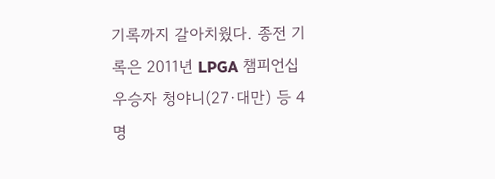기록까지 갈아치웠다. 종전 기록은 2011년 LPGA 챔피언십 우승자 청야니(27·대만) 등 4명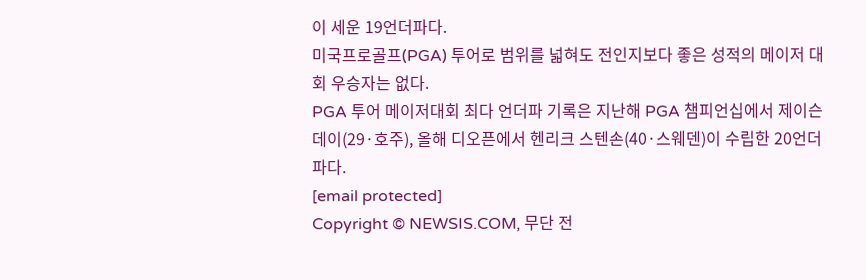이 세운 19언더파다.
미국프로골프(PGA) 투어로 범위를 넓혀도 전인지보다 좋은 성적의 메이저 대회 우승자는 없다.
PGA 투어 메이저대회 최다 언더파 기록은 지난해 PGA 챔피언십에서 제이슨 데이(29·호주), 올해 디오픈에서 헨리크 스텐손(40·스웨덴)이 수립한 20언더파다.
[email protected]
Copyright © NEWSIS.COM, 무단 전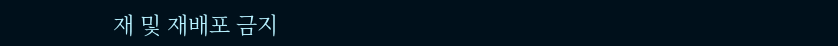재 및 재배포 금지